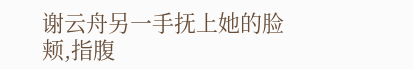谢云舟另一手抚上她的脸颊,指腹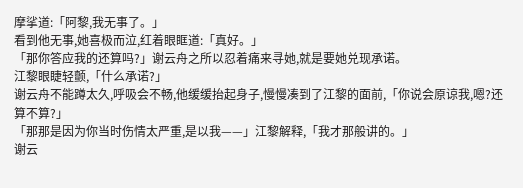摩挲道:「阿黎,我无事了。」
看到他无事,她喜极而泣,红着眼眶道:「真好。」
「那你答应我的还算吗?」谢云舟之所以忍着痛来寻她,就是要她兑现承诺。
江黎眼睫轻颤,「什么承诺?」
谢云舟不能蹲太久,呼吸会不畅,他缓缓抬起身子,慢慢凑到了江黎的面前,「你说会原谅我,嗯?还算不算?」
「那那是因为你当时伤情太严重,是以我——」江黎解释,「我才那般讲的。」
谢云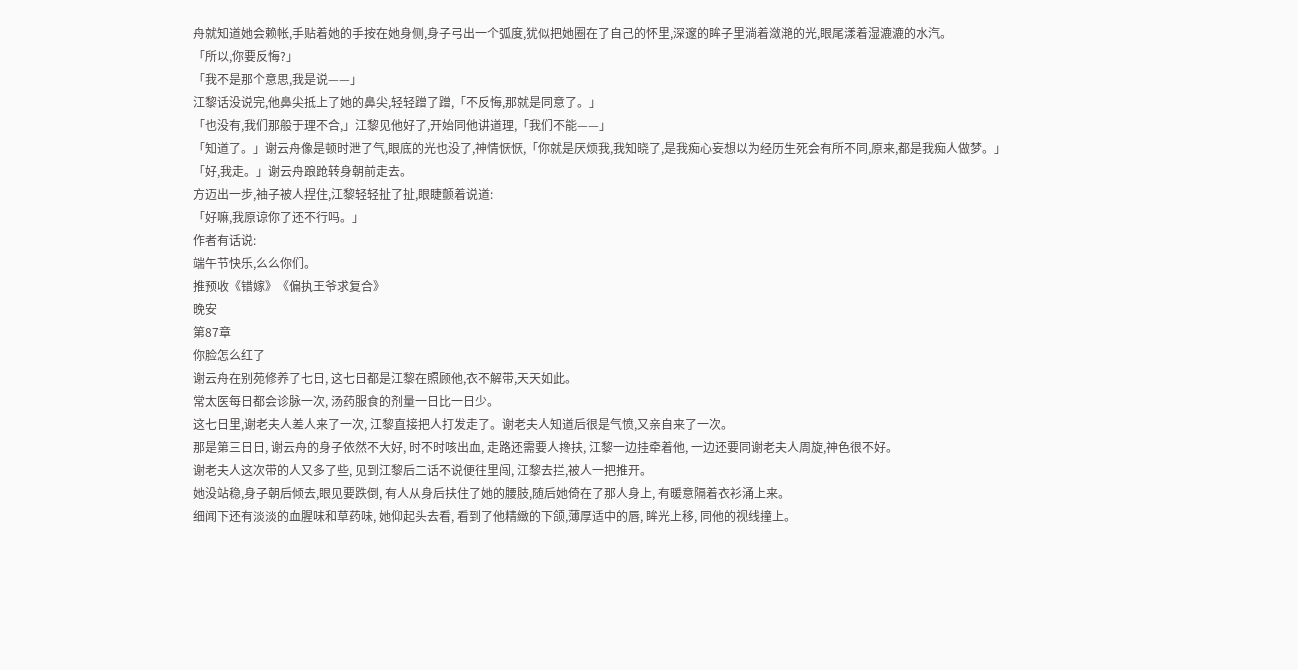舟就知道她会赖帐,手贴着她的手按在她身侧,身子弓出一个弧度,犹似把她圈在了自己的怀里,深邃的眸子里淌着潋滟的光,眼尾漾着湿漉漉的水汽。
「所以,你要反悔?」
「我不是那个意思,我是说——」
江黎话没说完,他鼻尖抵上了她的鼻尖,轻轻蹭了蹭,「不反悔,那就是同意了。」
「也没有,我们那般于理不合,」江黎见他好了,开始同他讲道理,「我们不能——」
「知道了。」谢云舟像是顿时泄了气,眼底的光也没了,神情恹恹,「你就是厌烦我,我知晓了,是我痴心妄想以为经历生死会有所不同,原来,都是我痴人做梦。」
「好,我走。」谢云舟踉跄转身朝前走去。
方迈出一步,袖子被人捏住,江黎轻轻扯了扯,眼睫颤着说道:
「好嘛,我原谅你了还不行吗。」
作者有话说:
端午节快乐,么么你们。
推预收《错嫁》《偏执王爷求复合》
晚安
第87章
你脸怎么红了
谢云舟在别苑修养了七日, 这七日都是江黎在照顾他,衣不解带,天天如此。
常太医每日都会诊脉一次, 汤药服食的剂量一日比一日少。
这七日里,谢老夫人差人来了一次, 江黎直接把人打发走了。谢老夫人知道后很是气愤,又亲自来了一次。
那是第三日日, 谢云舟的身子依然不大好, 时不时咳出血, 走路还需要人搀扶, 江黎一边挂牵着他, 一边还要同谢老夫人周旋,神色很不好。
谢老夫人这次带的人又多了些, 见到江黎后二话不说便往里闯, 江黎去拦,被人一把推开。
她没站稳,身子朝后倾去,眼见要跌倒, 有人从身后扶住了她的腰肢,随后她倚在了那人身上, 有暖意隔着衣衫涌上来。
细闻下还有淡淡的血腥味和草药味, 她仰起头去看, 看到了他精緻的下颌,薄厚适中的唇, 眸光上移, 同他的视线撞上。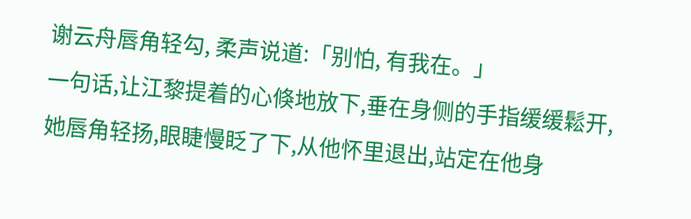谢云舟唇角轻勾, 柔声说道:「别怕, 有我在。」
一句话,让江黎提着的心倏地放下,垂在身侧的手指缓缓鬆开,她唇角轻扬,眼睫慢眨了下,从他怀里退出,站定在他身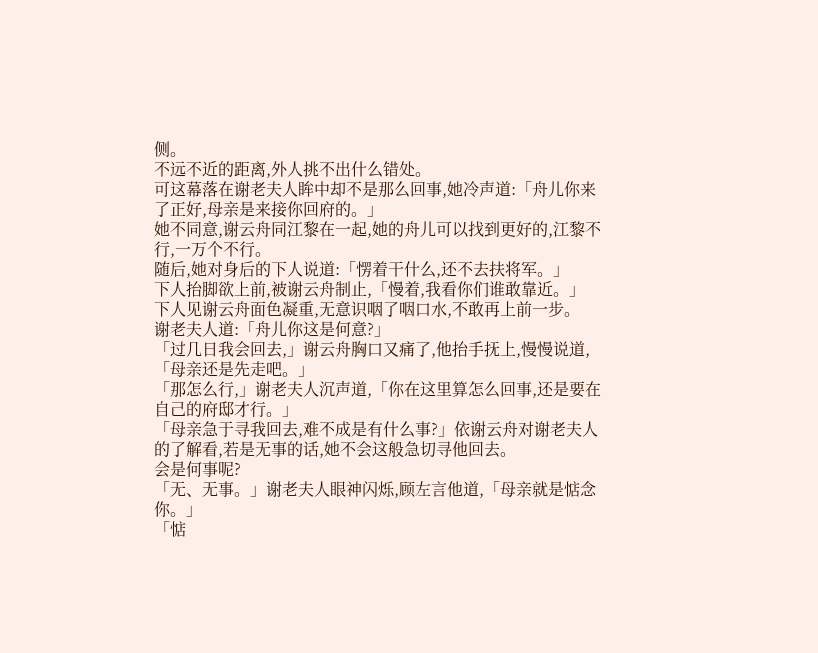侧。
不远不近的距离,外人挑不出什么错处。
可这幕落在谢老夫人眸中却不是那么回事,她冷声道:「舟儿你来了正好,母亲是来接你回府的。」
她不同意,谢云舟同江黎在一起,她的舟儿可以找到更好的,江黎不行,一万个不行。
随后,她对身后的下人说道:「愣着干什么,还不去扶将军。」
下人抬脚欲上前,被谢云舟制止,「慢着,我看你们谁敢靠近。」
下人见谢云舟面色凝重,无意识咽了咽口水,不敢再上前一步。
谢老夫人道:「舟儿你这是何意?」
「过几日我会回去,」谢云舟胸口又痛了,他抬手抚上,慢慢说道,「母亲还是先走吧。」
「那怎么行,」谢老夫人沉声道,「你在这里算怎么回事,还是要在自己的府邸才行。」
「母亲急于寻我回去,难不成是有什么事?」依谢云舟对谢老夫人的了解看,若是无事的话,她不会这般急切寻他回去。
会是何事呢?
「无、无事。」谢老夫人眼神闪烁,顾左言他道,「母亲就是惦念你。」
「惦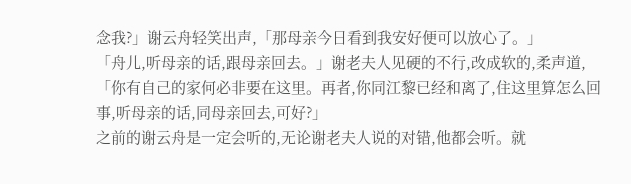念我?」谢云舟轻笑出声,「那母亲今日看到我安好便可以放心了。」
「舟儿,听母亲的话,跟母亲回去。」谢老夫人见硬的不行,改成软的,柔声道,「你有自己的家何必非要在这里。再者,你同江黎已经和离了,住这里算怎么回事,听母亲的话,同母亲回去,可好?」
之前的谢云舟是一定会听的,无论谢老夫人说的对错,他都会听。就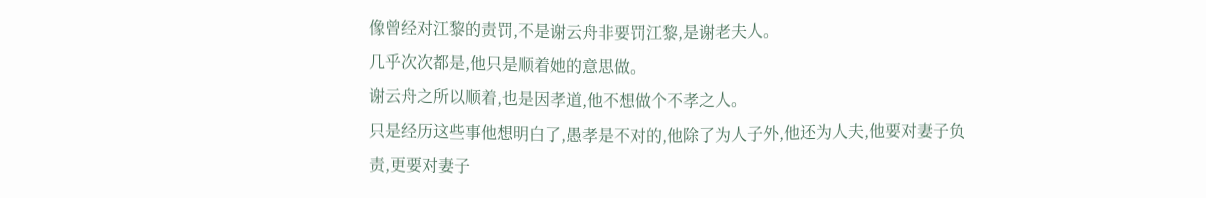像曾经对江黎的责罚,不是谢云舟非要罚江黎,是谢老夫人。
几乎次次都是,他只是顺着她的意思做。
谢云舟之所以顺着,也是因孝道,他不想做个不孝之人。
只是经历这些事他想明白了,愚孝是不对的,他除了为人子外,他还为人夫,他要对妻子负责,更要对妻子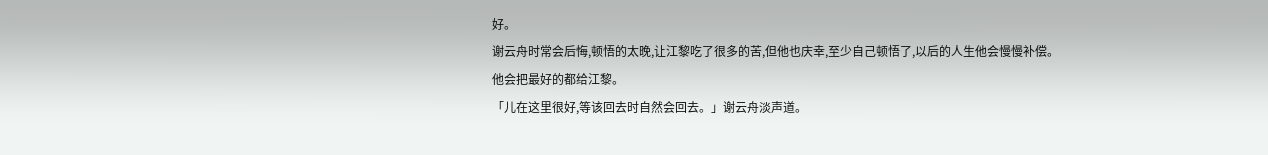好。
谢云舟时常会后悔,顿悟的太晚,让江黎吃了很多的苦,但他也庆幸,至少自己顿悟了,以后的人生他会慢慢补偿。
他会把最好的都给江黎。
「儿在这里很好,等该回去时自然会回去。」谢云舟淡声道。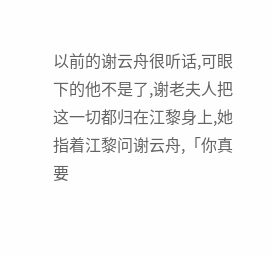以前的谢云舟很听话,可眼下的他不是了,谢老夫人把这一切都归在江黎身上,她指着江黎问谢云舟,「你真要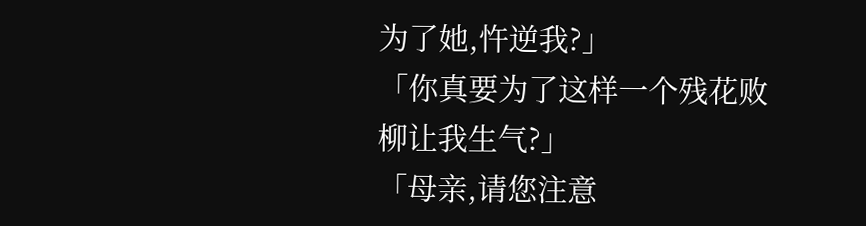为了她,忤逆我?」
「你真要为了这样一个残花败柳让我生气?」
「母亲,请您注意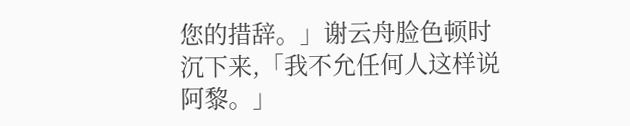您的措辞。」谢云舟脸色顿时沉下来,「我不允任何人这样说阿黎。」